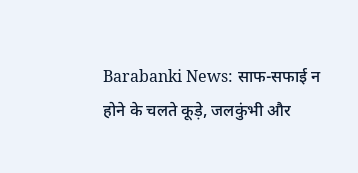Barabanki News: साफ-सफाई न होने के चलते कूड़े, जलकुंभी और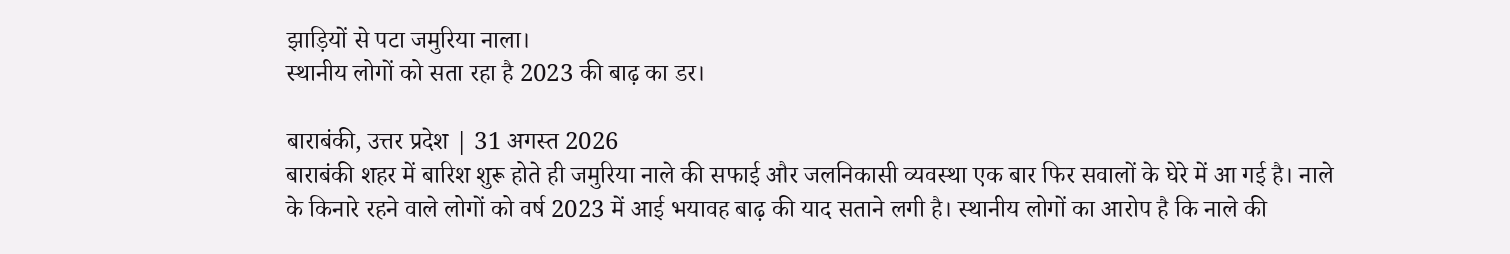झाड़ियों से पटा जमुरिया नाला।
स्थानीय लोगों को सता रहा है 2023 की बाढ़ का डर।

बाराबंकी, उत्तर प्रदेश | 31 अगस्त 2026
बाराबंकी शहर में बारिश शुरू होते ही जमुरिया नाले की सफाई और जलनिकासी व्यवस्था एक बार फिर सवालों के घेरे में आ गई है। नाले के किनारे रहने वाले लोगों को वर्ष 2023 में आई भयावह बाढ़ की याद सताने लगी है। स्थानीय लोगों का आरोप है कि नाले की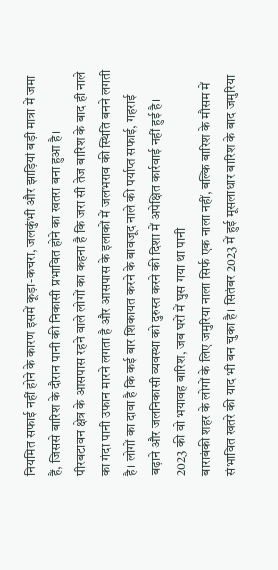नियमित सफाई नहीं होने के कारण इसमें कूड़ा-कचरा, जलकुंभी और झाड़ियां बड़ी मात्रा में जमा हैं, जिससे बारिश के दौरान पानी की निकासी प्रभावित होने का खतरा बना हुआ है।
पीरबटावन क्षेत्र के आसपास रहने वाले लोगों का कहना है कि जरा सी तेज बारिश के बाद ही नाले का गंदा पानी उफान मारने लगता है और आसपास के इलाकों में जलभराव की स्थिति बनने लगती है। लोगों का दावा है कि कई बार शिकायत करने के बावजूद नाले की पर्याप्त सफाई, गहराई बढ़ाने और जलनिकासी व्यवस्था को दुरुस्त करने की दिशा में अपेक्षित कार्रवाई नहीं हुई है।
2023 की वो भयावह बारिश, जब घरों में घुस गया था पानी
बाराबंकी शहर के लोगों के लिए जमुरिया नाला सिर्फ एक नाला नहीं, बल्कि बारिश के मौसम में संभावित खतरे की याद भी बन चुका है। सितंबर 2023 में हुई मूसलाधार बारिश के बाद जमुरिया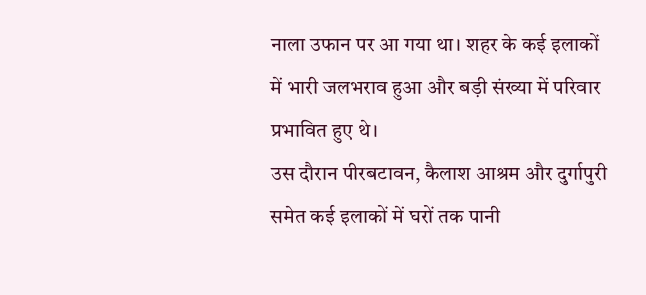नाला उफान पर आ गया था। शहर के कई इलाकों में भारी जलभराव हुआ और बड़ी संख्या में परिवार प्रभावित हुए थे।
उस दौरान पीरबटावन, कैलाश आश्रम और दुर्गापुरी समेत कई इलाकों में घरों तक पानी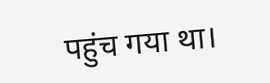पहुंच गया था।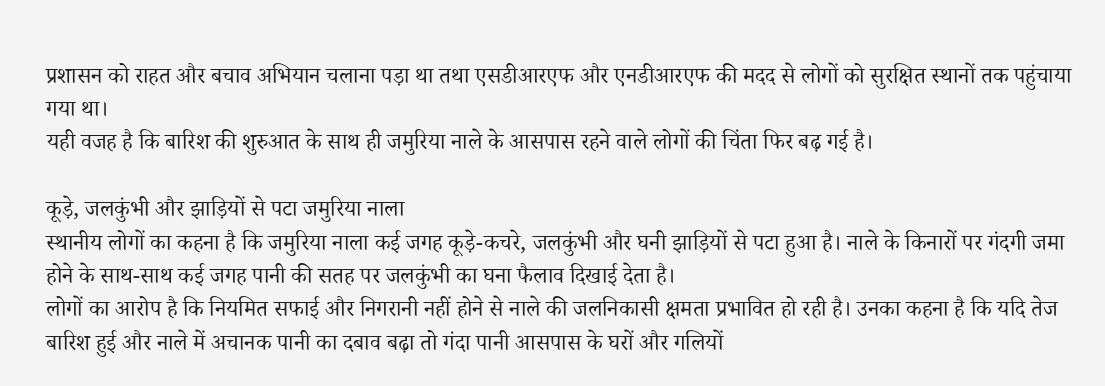प्रशासन को राहत और बचाव अभियान चलाना पड़ा था तथा एसडीआरएफ और एनडीआरएफ की मदद से लोगों को सुरक्षित स्थानों तक पहुंचाया गया था।
यही वजह है कि बारिश की शुरुआत के साथ ही जमुरिया नाले के आसपास रहने वाले लोगों की चिंता फिर बढ़ गई है।

कूड़े, जलकुंभी और झाड़ियों से पटा जमुरिया नाला
स्थानीय लोगों का कहना है कि जमुरिया नाला कई जगह कूड़े-कचरे, जलकुंभी और घनी झाड़ियों से पटा हुआ है। नाले के किनारों पर गंदगी जमा होने के साथ-साथ कई जगह पानी की सतह पर जलकुंभी का घना फैलाव दिखाई देता है।
लोगों का आरोप है कि नियमित सफाई और निगरानी नहीं होने से नाले की जलनिकासी क्षमता प्रभावित हो रही है। उनका कहना है कि यदि तेज बारिश हुई और नाले में अचानक पानी का दबाव बढ़ा तो गंदा पानी आसपास के घरों और गलियों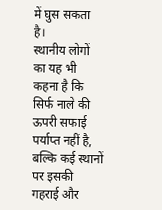में घुस सकता है।
स्थानीय लोगों का यह भी कहना है कि सिर्फ नाले की ऊपरी सफाई पर्याप्त नहीं है, बल्कि कई स्थानों पर इसकी गहराई और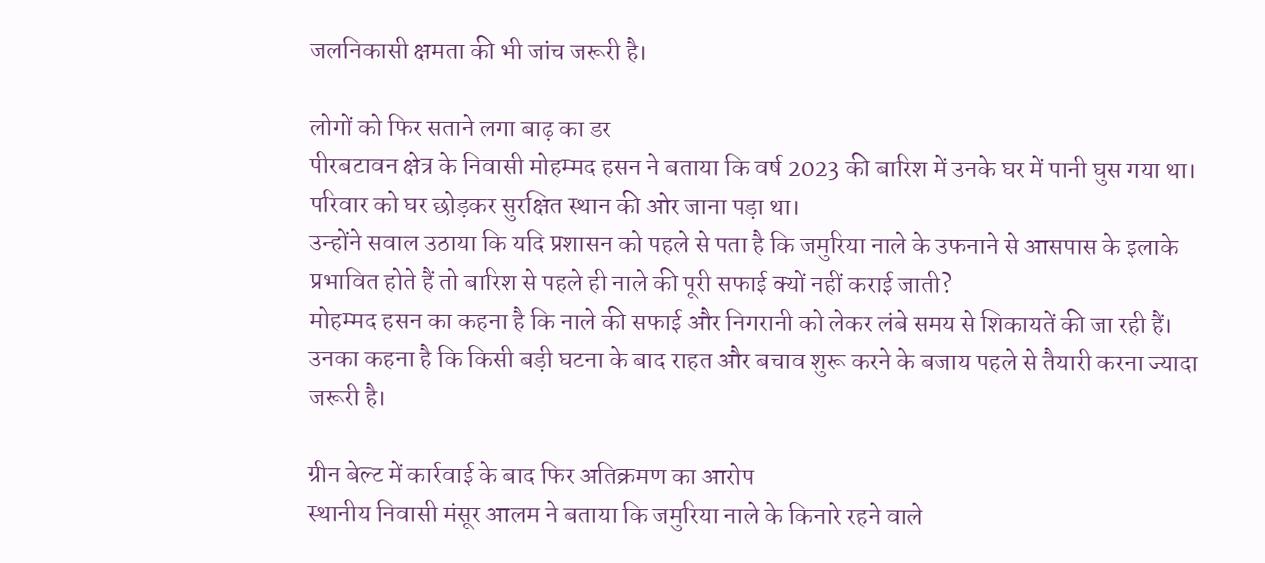जलनिकासी क्षमता की भी जांच जरूरी है।

लोगों को फिर सताने लगा बाढ़ का डर
पीरबटावन क्षेत्र के निवासी मोहम्मद हसन ने बताया कि वर्ष 2023 की बारिश में उनके घर में पानी घुस गया था। परिवार को घर छोड़कर सुरक्षित स्थान की ओर जाना पड़ा था।
उन्होंने सवाल उठाया कि यदि प्रशासन को पहले से पता है कि जमुरिया नाले के उफनाने से आसपास के इलाके प्रभावित होते हैं तो बारिश से पहले ही नाले की पूरी सफाई क्यों नहीं कराई जाती?
मोहम्मद हसन का कहना है कि नाले की सफाई और निगरानी को लेकर लंबे समय से शिकायतें की जा रही हैं। उनका कहना है कि किसी बड़ी घटना के बाद राहत और बचाव शुरू करने के बजाय पहले से तैयारी करना ज्यादा जरूरी है।

ग्रीन बेल्ट में कार्रवाई के बाद फिर अतिक्रमण का आरोप
स्थानीय निवासी मंसूर आलम ने बताया कि जमुरिया नाले के किनारे रहने वाले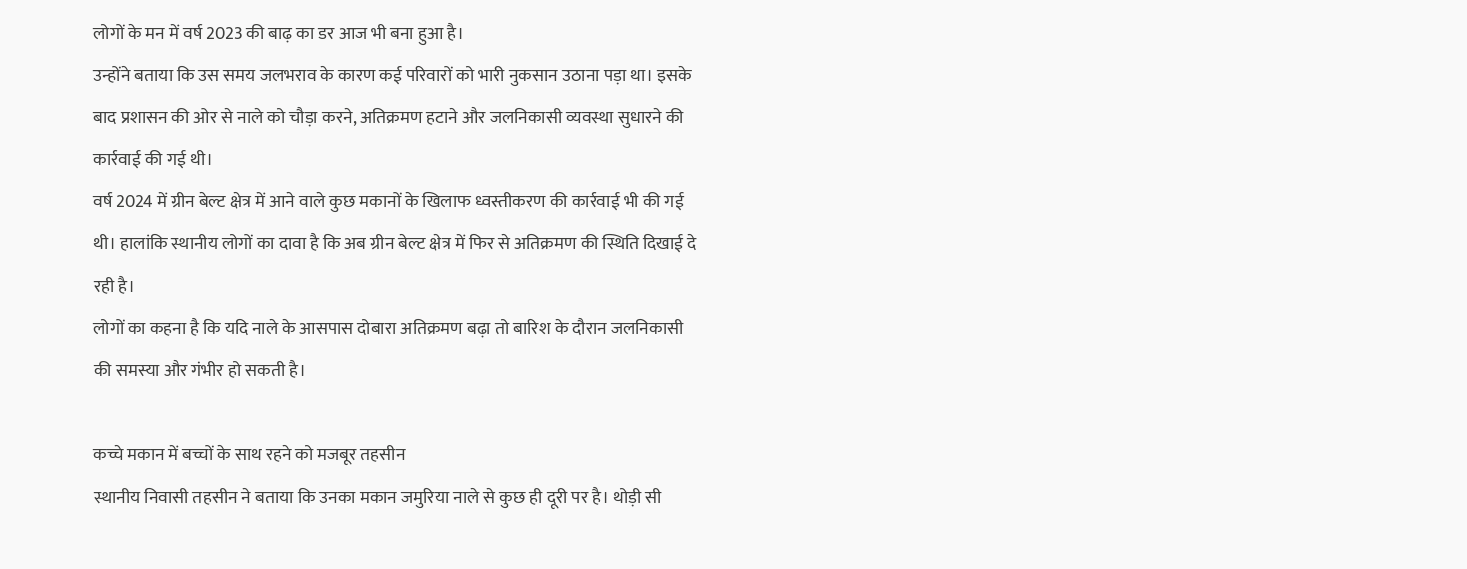लोगों के मन में वर्ष 2023 की बाढ़ का डर आज भी बना हुआ है।
उन्होंने बताया कि उस समय जलभराव के कारण कई परिवारों को भारी नुकसान उठाना पड़ा था। इसके बाद प्रशासन की ओर से नाले को चौड़ा करने, अतिक्रमण हटाने और जलनिकासी व्यवस्था सुधारने की कार्रवाई की गई थी।
वर्ष 2024 में ग्रीन बेल्ट क्षेत्र में आने वाले कुछ मकानों के खिलाफ ध्वस्तीकरण की कार्रवाई भी की गई थी। हालांकि स्थानीय लोगों का दावा है कि अब ग्रीन बेल्ट क्षेत्र में फिर से अतिक्रमण की स्थिति दिखाई दे रही है।
लोगों का कहना है कि यदि नाले के आसपास दोबारा अतिक्रमण बढ़ा तो बारिश के दौरान जलनिकासी की समस्या और गंभीर हो सकती है।

कच्चे मकान में बच्चों के साथ रहने को मजबूर तहसीन
स्थानीय निवासी तहसीन ने बताया कि उनका मकान जमुरिया नाले से कुछ ही दूरी पर है। थोड़ी सी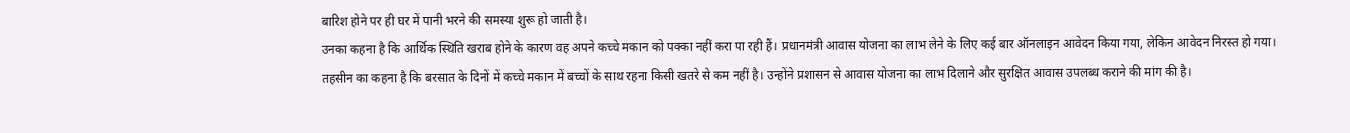बारिश होने पर ही घर में पानी भरने की समस्या शुरू हो जाती है।
उनका कहना है कि आर्थिक स्थिति खराब होने के कारण वह अपने कच्चे मकान को पक्का नहीं करा पा रही हैं। प्रधानमंत्री आवास योजना का लाभ लेने के लिए कई बार ऑनलाइन आवेदन किया गया, लेकिन आवेदन निरस्त हो गया।
तहसीन का कहना है कि बरसात के दिनों में कच्चे मकान में बच्चों के साथ रहना किसी खतरे से कम नहीं है। उन्होंने प्रशासन से आवास योजना का लाभ दिलाने और सुरक्षित आवास उपलब्ध कराने की मांग की है।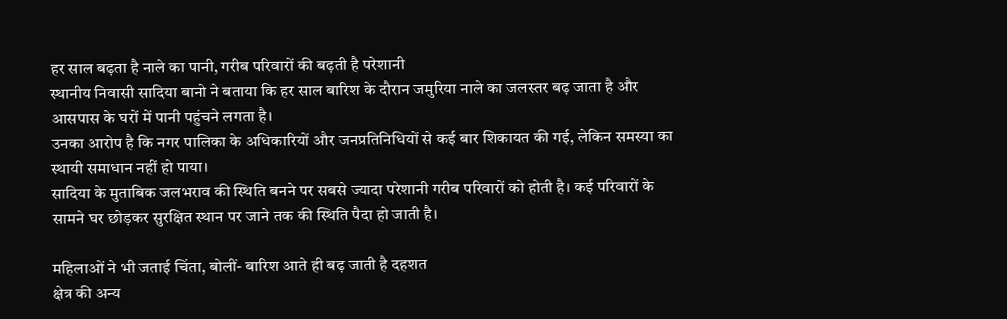हर साल बढ़ता है नाले का पानी, गरीब परिवारों की बढ़ती है परेशानी
स्थानीय निवासी सादिया बानो ने बताया कि हर साल बारिश के दौरान जमुरिया नाले का जलस्तर बढ़ जाता है और आसपास के घरों में पानी पहुंचने लगता है।
उनका आरोप है कि नगर पालिका के अधिकारियों और जनप्रतिनिधियों से कई बार शिकायत की गई, लेकिन समस्या का स्थायी समाधान नहीं हो पाया।
सादिया के मुताबिक जलभराव की स्थिति बनने पर सबसे ज्यादा परेशानी गरीब परिवारों को होती है। कई परिवारों के सामने घर छोड़कर सुरक्षित स्थान पर जाने तक की स्थिति पैदा हो जाती है।

महिलाओं ने भी जताई चिंता, बोलीं- बारिश आते ही बढ़ जाती है दहशत
क्षेत्र की अन्य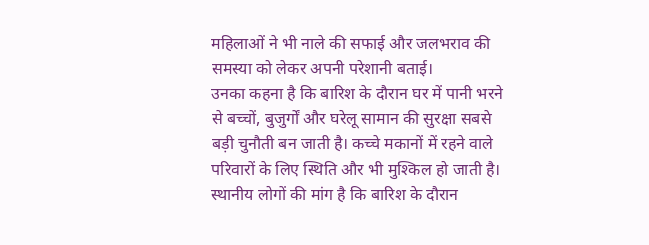महिलाओं ने भी नाले की सफाई और जलभराव की समस्या को लेकर अपनी परेशानी बताई।
उनका कहना है कि बारिश के दौरान घर में पानी भरने से बच्चों, बुजुर्गों और घरेलू सामान की सुरक्षा सबसे बड़ी चुनौती बन जाती है। कच्चे मकानों में रहने वाले परिवारों के लिए स्थिति और भी मुश्किल हो जाती है।
स्थानीय लोगों की मांग है कि बारिश के दौरान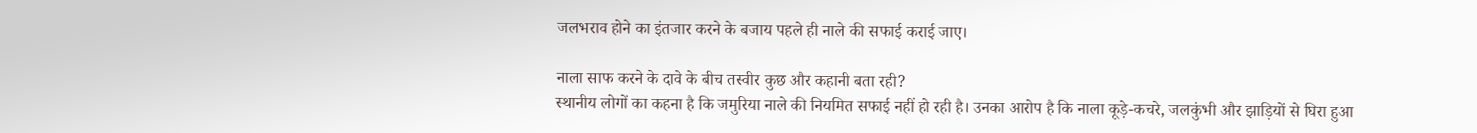जलभराव होने का इंतजार करने के बजाय पहले ही नाले की सफाई कराई जाए।

नाला साफ करने के दावे के बीच तस्वीर कुछ और कहानी बता रही?
स्थानीय लोगों का कहना है कि जमुरिया नाले की नियमित सफाई नहीं हो रही है। उनका आरोप है कि नाला कूड़े-कचरे, जलकुंभी और झाड़ियों से घिरा हुआ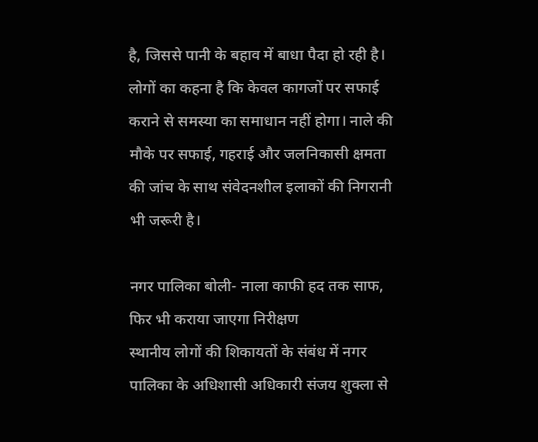है, जिससे पानी के बहाव में बाधा पैदा हो रही है।
लोगों का कहना है कि केवल कागजों पर सफाई कराने से समस्या का समाधान नहीं होगा। नाले की मौके पर सफाई, गहराई और जलनिकासी क्षमता की जांच के साथ संवेदनशील इलाकों की निगरानी भी जरूरी है।

नगर पालिका बोली- नाला काफी हद तक साफ, फिर भी कराया जाएगा निरीक्षण
स्थानीय लोगों की शिकायतों के संबंध में नगर पालिका के अधिशासी अधिकारी संजय शुक्ला से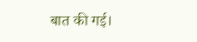बात की गई।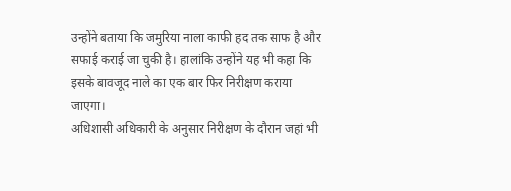उन्होंने बताया कि जमुरिया नाला काफी हद तक साफ है और सफाई कराई जा चुकी है। हालांकि उन्होंने यह भी कहा कि इसके बावजूद नाले का एक बार फिर निरीक्षण कराया जाएगा।
अधिशासी अधिकारी के अनुसार निरीक्षण के दौरान जहां भी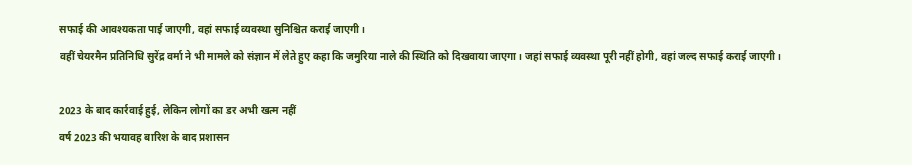सफाई की आवश्यकता पाई जाएगी, वहां सफाई व्यवस्था सुनिश्चित कराई जाएगी।
वहीं चेयरमैन प्रतिनिधि सुरेंद्र वर्मा ने भी मामले को संज्ञान में लेते हुए कहा कि जमुरिया नाले की स्थिति को दिखवाया जाएगा। जहां सफाई व्यवस्था पूरी नहीं होगी, वहां जल्द सफाई कराई जाएगी।

2023 के बाद कार्रवाई हुई, लेकिन लोगों का डर अभी खत्म नहीं
वर्ष 2023 की भयावह बारिश के बाद प्रशासन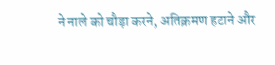ने नाले को चौड़ा करने, अतिक्रमण हटाने और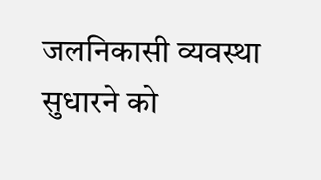जलनिकासी व्यवस्था सुधारने को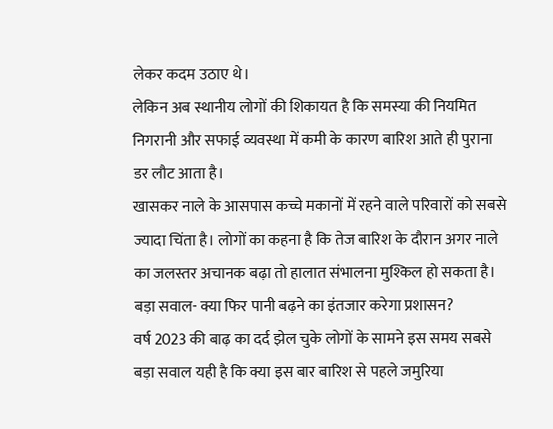लेकर कदम उठाए थे।
लेकिन अब स्थानीय लोगों की शिकायत है कि समस्या की नियमित निगरानी और सफाई व्यवस्था में कमी के कारण बारिश आते ही पुराना डर लौट आता है।
खासकर नाले के आसपास कच्चे मकानों में रहने वाले परिवारों को सबसे ज्यादा चिंता है। लोगों का कहना है कि तेज बारिश के दौरान अगर नाले का जलस्तर अचानक बढ़ा तो हालात संभालना मुश्किल हो सकता है।
बड़ा सवाल- क्या फिर पानी बढ़ने का इंतजार करेगा प्रशासन?
वर्ष 2023 की बाढ़ का दर्द झेल चुके लोगों के सामने इस समय सबसे बड़ा सवाल यही है कि क्या इस बार बारिश से पहले जमुरिया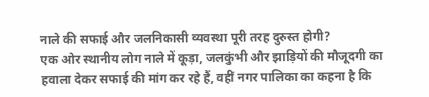नाले की सफाई और जलनिकासी व्यवस्था पूरी तरह दुरुस्त होगी?
एक ओर स्थानीय लोग नाले में कूड़ा, जलकुंभी और झाड़ियों की मौजूदगी का हवाला देकर सफाई की मांग कर रहे हैं, वहीं नगर पालिका का कहना है कि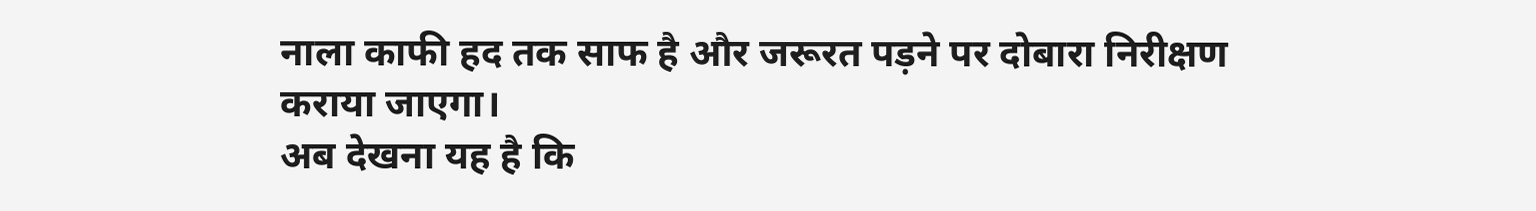नाला काफी हद तक साफ है और जरूरत पड़ने पर दोबारा निरीक्षण कराया जाएगा।
अब देखना यह है कि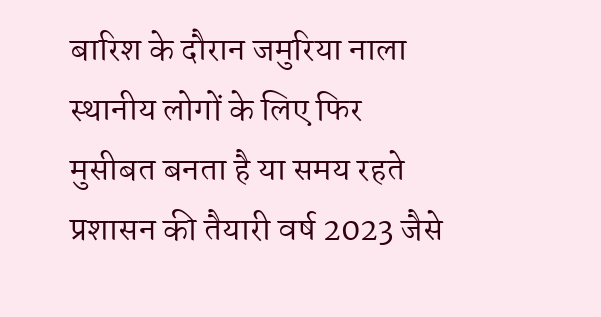बारिश के दौरान जमुरिया नाला स्थानीय लोगों के लिए फिर मुसीबत बनता है या समय रहते प्रशासन की तैयारी वर्ष 2023 जैसे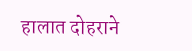हालात दोहराने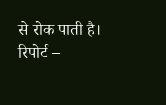से रोक पाती है।
रिपोर्ट –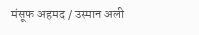मंसूफ अहमद / उस्मान अली